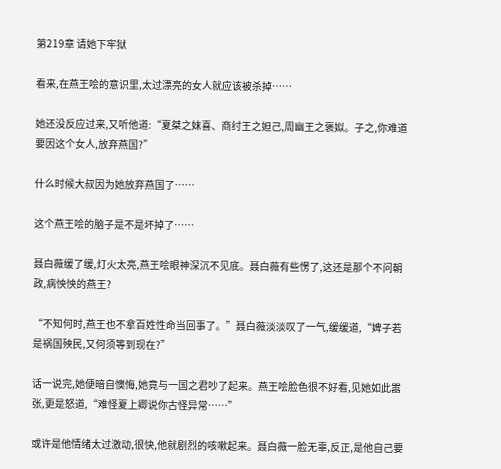第219章 请她下牢狱

看来,在燕王哙的意识里,太过漂亮的女人就应该被杀掉……

她还没反应过来,又听他道:“夏桀之妺喜、商纣王之妲己,周幽王之褒姒。子之,你难道要因这个女人,放弃燕国?”

什么时候大叔因为她放弃燕国了……

这个燕王哙的脑子是不是坏掉了……

聂白薇缓了缓,灯火太亮,燕王哙眼神深沉不见底。聂白薇有些愣了,这还是那个不问朝政,病怏怏的燕王?

“不知何时,燕王也不拿百姓性命当回事了。”聂白薇淡淡叹了一气,缓缓道,“婢子若是祸国殃民,又何须等到现在?”

话一说完,她便暗自懊悔,她竟与一国之君吵了起来。燕王哙脸色很不好看,见她如此嚣张,更是怒道,“难怪夏上卿说你古怪异常……”

或许是他情绪太过激动,很快,他就剧烈的咳嗽起来。聂白薇一脸无辜,反正,是他自己要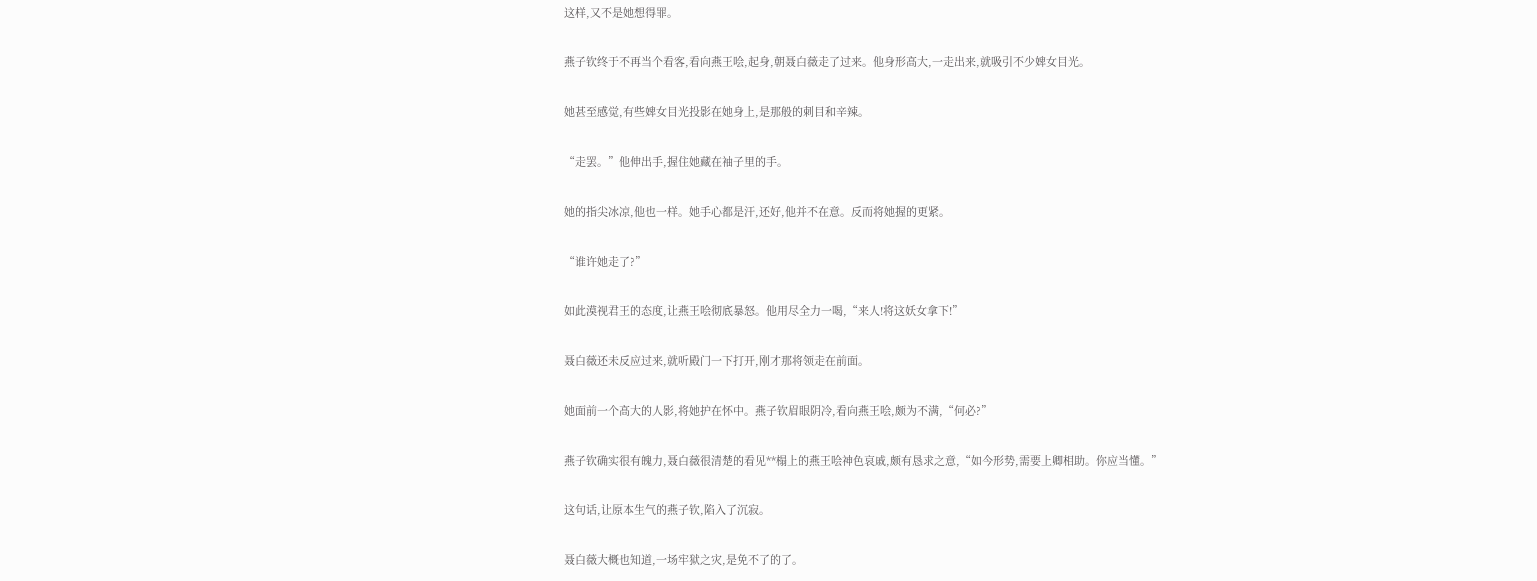这样,又不是她想得罪。

燕子钦终于不再当个看客,看向燕王哙,起身,朝聂白薇走了过来。他身形高大,一走出来,就吸引不少婢女目光。

她甚至感觉,有些婢女目光投影在她身上,是那般的刺目和辛辣。

“走罢。”他伸出手,握住她藏在袖子里的手。

她的指尖冰凉,他也一样。她手心都是汗,还好,他并不在意。反而将她握的更紧。

“谁许她走了?”

如此漠视君王的态度,让燕王哙彻底暴怒。他用尽全力一喝,“来人!将这妖女拿下!”

聂白薇还未反应过来,就听殿门一下打开,刚才那将领走在前面。

她面前一个高大的人影,将她护在怀中。燕子钦眉眼阴冷,看向燕王哙,颇为不满,“何必?”

燕子钦确实很有魄力,聂白薇很清楚的看见**榻上的燕王哙神色哀戚,颇有恳求之意,“如今形势,需要上卿相助。你应当懂。”

这句话,让原本生气的燕子钦,陷入了沉寂。

聂白薇大概也知道,一场牢狱之灾,是免不了的了。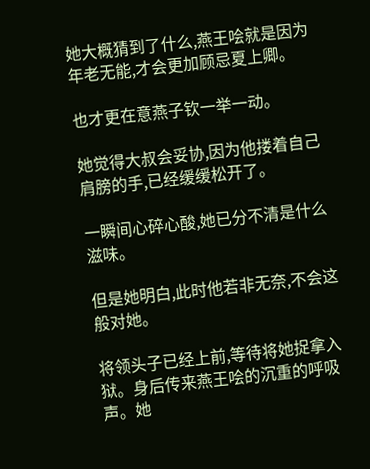她大概猜到了什么,燕王哙就是因为年老无能,才会更加顾忌夏上卿。

也才更在意燕子钦一举一动。

她觉得大叔会妥协,因为他搂着自己肩膀的手,已经缓缓松开了。

一瞬间心碎心酸,她已分不清是什么滋味。

但是她明白,此时他若非无奈,不会这般对她。

将领头子已经上前,等待将她捉拿入狱。身后传来燕王哙的沉重的呼吸声。她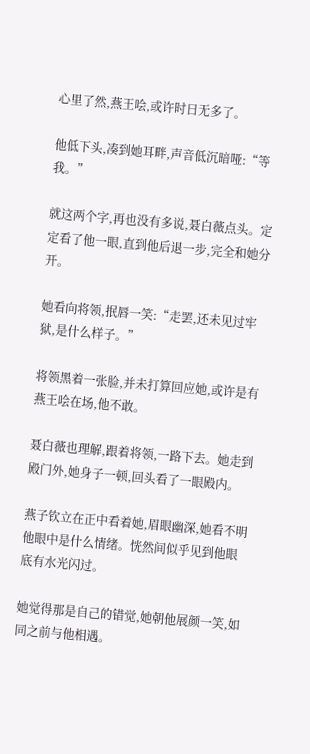心里了然,燕王哙,或许时日无多了。

他低下头,凑到她耳畔,声音低沉暗哑:“等我。”

就这两个字,再也没有多说,聂白薇点头。定定看了他一眼,直到他后退一步,完全和她分开。

她看向将领,抿唇一笑:“走罢,还未见过牢狱,是什么样子。”

将领黑着一张脸,并未打算回应她,或许是有燕王哙在场,他不敢。

聂白薇也理解,跟着将领,一路下去。她走到殿门外,她身子一顿,回头看了一眼殿内。

燕子钦立在正中看着她,眉眼幽深,她看不明他眼中是什么情绪。恍然间似乎见到他眼底有水光闪过。

她觉得那是自己的错觉,她朝他展颜一笑,如同之前与他相遇。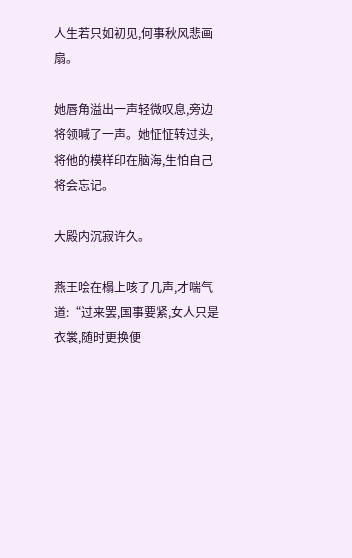人生若只如初见,何事秋风悲画扇。

她唇角溢出一声轻微叹息,旁边将领喊了一声。她怔怔转过头,将他的模样印在脑海,生怕自己将会忘记。

大殿内沉寂许久。

燕王哙在榻上咳了几声,才喘气道:“过来罢,国事要紧,女人只是衣裳,随时更换便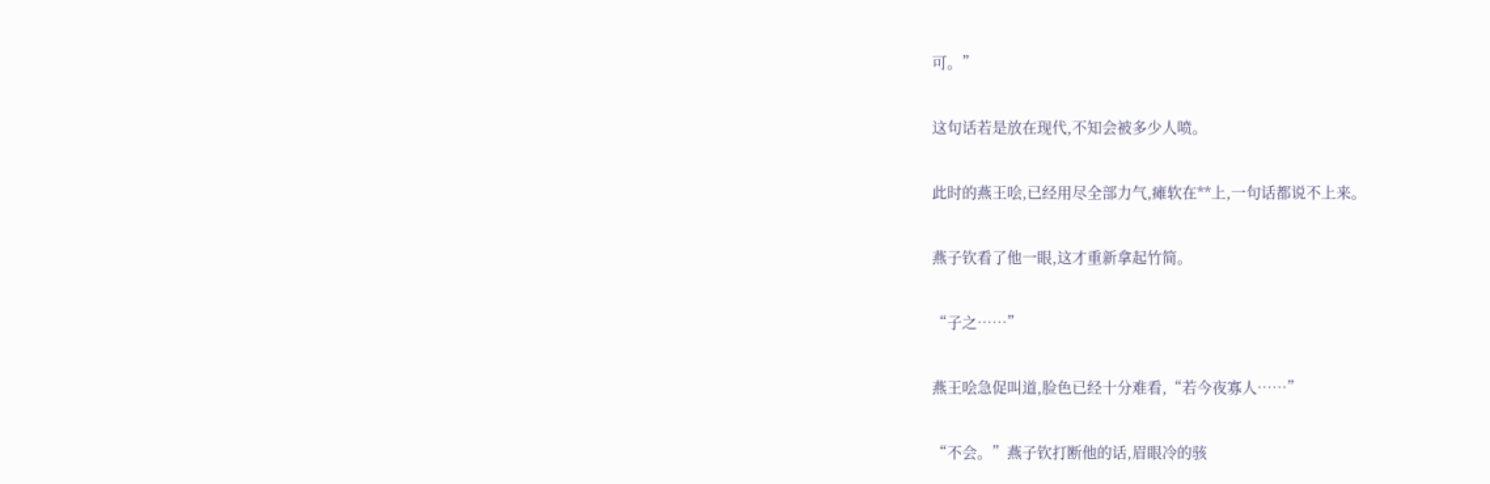可。”

这句话若是放在现代,不知会被多少人喷。

此时的燕王哙,已经用尽全部力气,瘫软在**上,一句话都说不上来。

燕子钦看了他一眼,这才重新拿起竹简。

“子之……”

燕王哙急促叫道,脸色已经十分难看,“若今夜寡人……”

“不会。”燕子钦打断他的话,眉眼冷的骇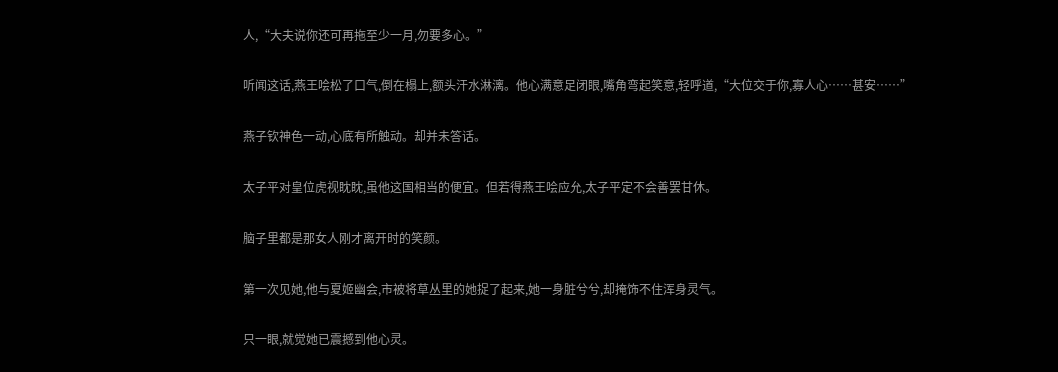人,“大夫说你还可再拖至少一月,勿要多心。”

听闻这话,燕王哙松了口气,倒在榻上,额头汗水淋漓。他心满意足闭眼,嘴角弯起笑意,轻呼道,“大位交于你,寡人心……甚安……”

燕子钦神色一动,心底有所触动。却并未答话。

太子平对皇位虎视眈眈,虽他这国相当的便宜。但若得燕王哙应允,太子平定不会善罢甘休。

脑子里都是那女人刚才离开时的笑颜。

第一次见她,他与夏姬幽会,市被将草丛里的她捉了起来,她一身脏兮兮,却掩饰不住浑身灵气。

只一眼,就觉她已震撼到他心灵。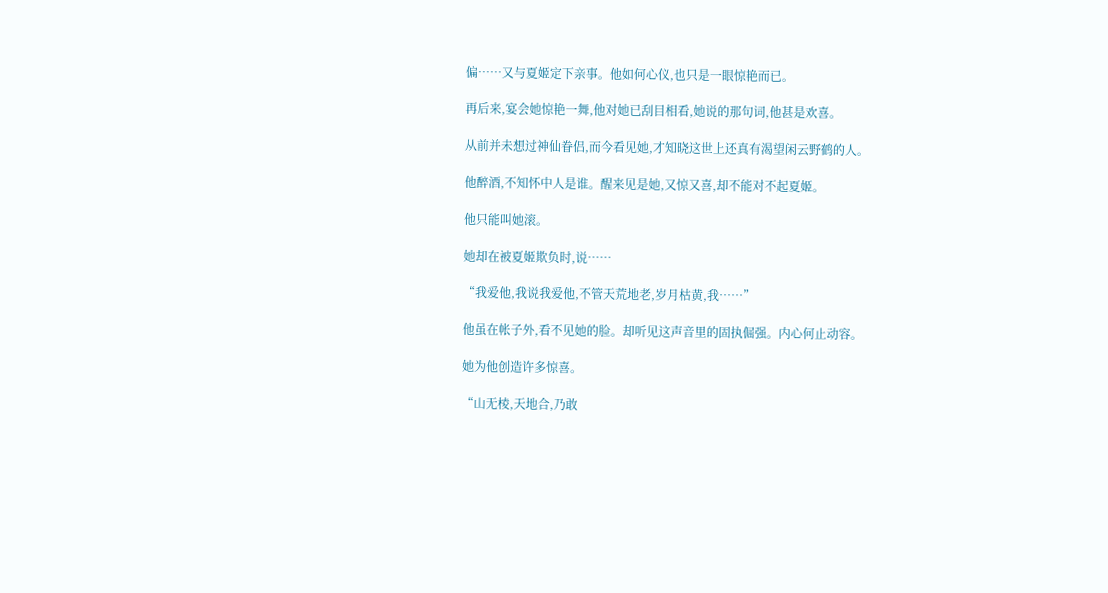偏……又与夏姬定下亲事。他如何心仪,也只是一眼惊艳而已。

再后来,宴会她惊艳一舞,他对她已刮目相看,她说的那句词,他甚是欢喜。

从前并未想过神仙眷侣,而今看见她,才知晓这世上还真有渴望闲云野鹤的人。

他醉酒,不知怀中人是谁。醒来见是她,又惊又喜,却不能对不起夏姬。

他只能叫她滚。

她却在被夏姬欺负时,说……

“我爱他,我说我爱他,不管天荒地老,岁月枯黄,我……”

他虽在帐子外,看不见她的脸。却听见这声音里的固执倔强。内心何止动容。

她为他创造许多惊喜。

“山无棱,天地合,乃敢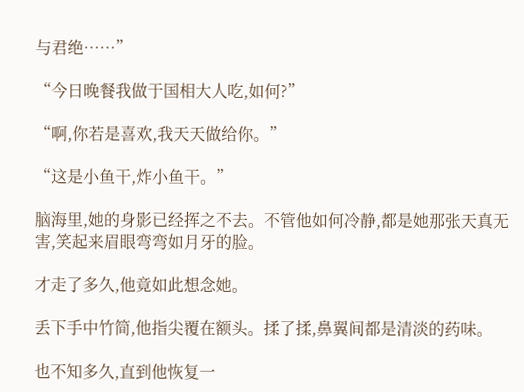与君绝……”

“今日晚餐我做于国相大人吃,如何?”

“啊,你若是喜欢,我天天做给你。”

“这是小鱼干,炸小鱼干。”

脑海里,她的身影已经挥之不去。不管他如何冷静,都是她那张天真无害,笑起来眉眼弯弯如月牙的脸。

才走了多久,他竟如此想念她。

丢下手中竹简,他指尖覆在额头。揉了揉,鼻翼间都是清淡的药味。

也不知多久,直到他恢复一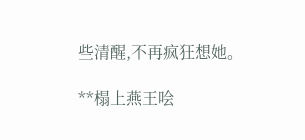些清醒,不再疯狂想她。

**榻上燕王哙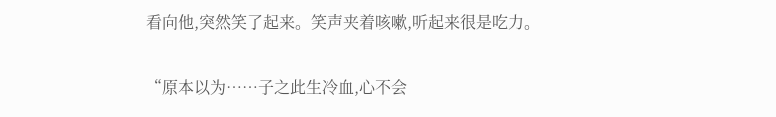看向他,突然笑了起来。笑声夹着咳嗽,听起来很是吃力。

“原本以为……子之此生冷血,心不会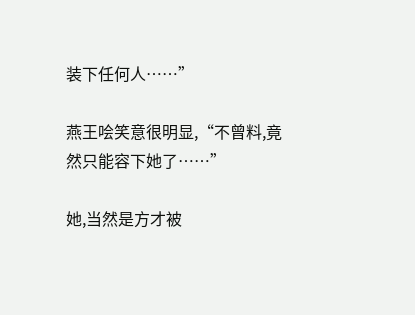装下任何人……”

燕王哙笑意很明显,“不曾料,竟然只能容下她了……”

她,当然是方才被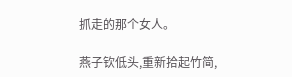抓走的那个女人。

燕子钦低头,重新拾起竹简,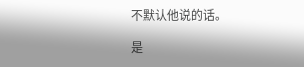不默认他说的话。

是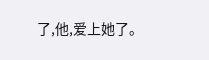了,他,爱上她了。